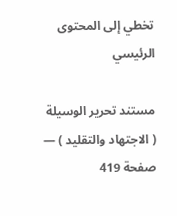تخطي إلى المحتوى الرئيسي

مستند تحرير الوسيلة ( الاجتهاد والتقليد ) — صفحة 419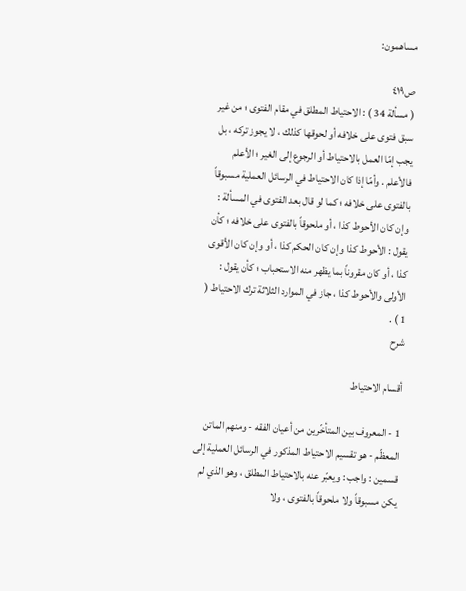مساهمون:

ص٤١٩
( مسألة 34 ) : الاحتياط المطلق في مقام الفتوى ؛ من غير سبق فتوى على خلافه أو لحوقها كذلك ، لا يجوز تركه ، بل يجب إمّا العمل بالاحتياط أو الرجوع إلى الغير ؛ الأعلم فالأعلم . وأمّا إذا كان الاحتياط في الرسائل العملية مسبوقاً بالفتوى على خلافه ؛ كما لو قال بعد الفتوى في المسألة : وإن كان الأحوط كذا ، أو ملحوقاً بالفتوى على خلافه ؛ كأن يقول : الأحوط كذا وإن كان الحكم كذا ، أو وإن كان الأقوى كذا ، أو كان مقروناً بما يظهر منه الاستحباب ؛ كأن يقول : الأولى والأحوط كذا ، جاز في الموارد الثلاثة ترك الاحتياط ( 1 ) .
شرح

أقسام الاحتياط

1 - المعروف بين المتأخّرين من أعيان الفقه - ومنهم الماتن المعظّم - هو تقسيم الاحتياط المذكور في الرسائل العملية إلى قسمين : واجب : ويعبّر عنه بالاحتياط المطلق ، وهو الذي لم يكن مسبوقاً ولا ملحوقاً بالفتوى ، ولا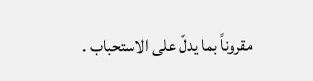مقروناً بما يدلّ على الاستحباب .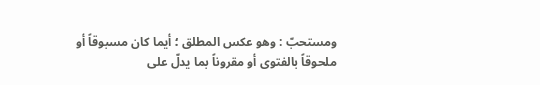ومستحبّ : وهو عكس المطلق ؛ أيما كان مسبوقاً أو ملحوقاً بالفتوى أو مقروناً بما يدلّ على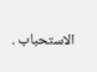الاستحباب .